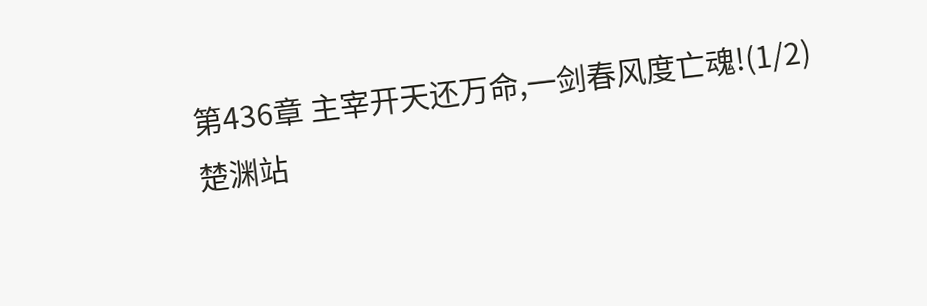第436章 主宰开天还万命,一剑春风度亡魂!(1/2)
楚渊站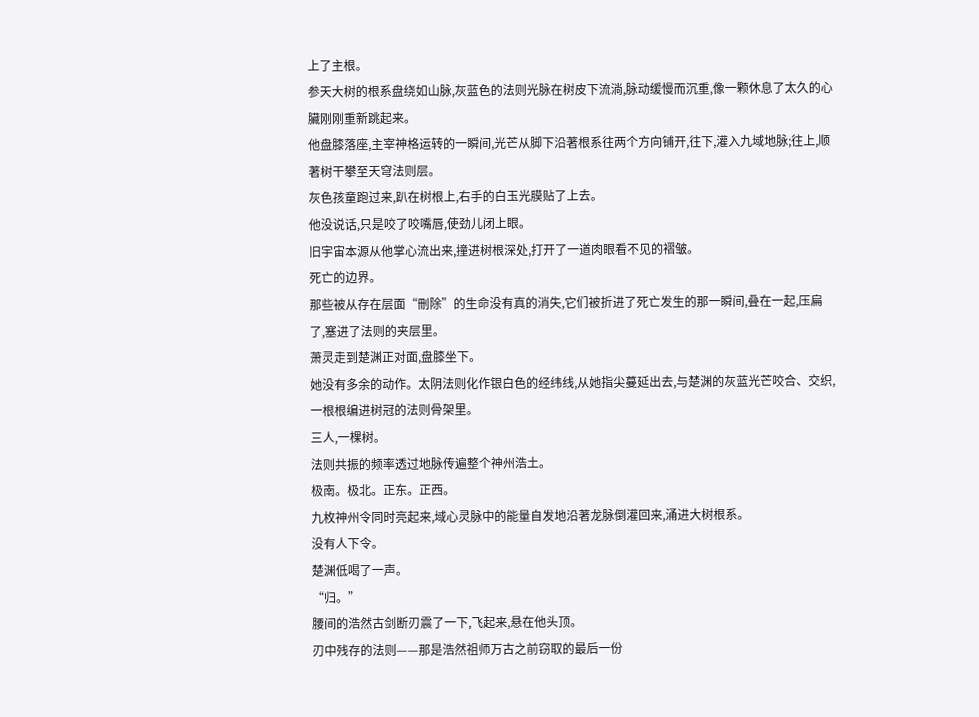上了主根。
参天大树的根系盘绕如山脉,灰蓝色的法则光脉在树皮下流淌,脉动缓慢而沉重,像一颗休息了太久的心臟刚刚重新跳起来。
他盘膝落座,主宰神格运转的一瞬间,光芒从脚下沿著根系往两个方向铺开,往下,灌入九域地脉;往上,顺著树干攀至天穹法则层。
灰色孩童跑过来,趴在树根上,右手的白玉光膜贴了上去。
他没说话,只是咬了咬嘴唇,使劲儿闭上眼。
旧宇宙本源从他掌心流出来,撞进树根深处,打开了一道肉眼看不见的褶皱。
死亡的边界。
那些被从存在层面“刪除”的生命没有真的消失,它们被折进了死亡发生的那一瞬间,叠在一起,压扁了,塞进了法则的夹层里。
萧灵走到楚渊正对面,盘膝坐下。
她没有多余的动作。太阴法则化作银白色的经纬线,从她指尖蔓延出去,与楚渊的灰蓝光芒咬合、交织,一根根编进树冠的法则骨架里。
三人,一棵树。
法则共振的频率透过地脉传遍整个神州浩土。
极南。极北。正东。正西。
九枚神州令同时亮起来,域心灵脉中的能量自发地沿著龙脉倒灌回来,涌进大树根系。
没有人下令。
楚渊低喝了一声。
“归。”
腰间的浩然古剑断刃震了一下,飞起来,悬在他头顶。
刃中残存的法则——那是浩然祖师万古之前窃取的最后一份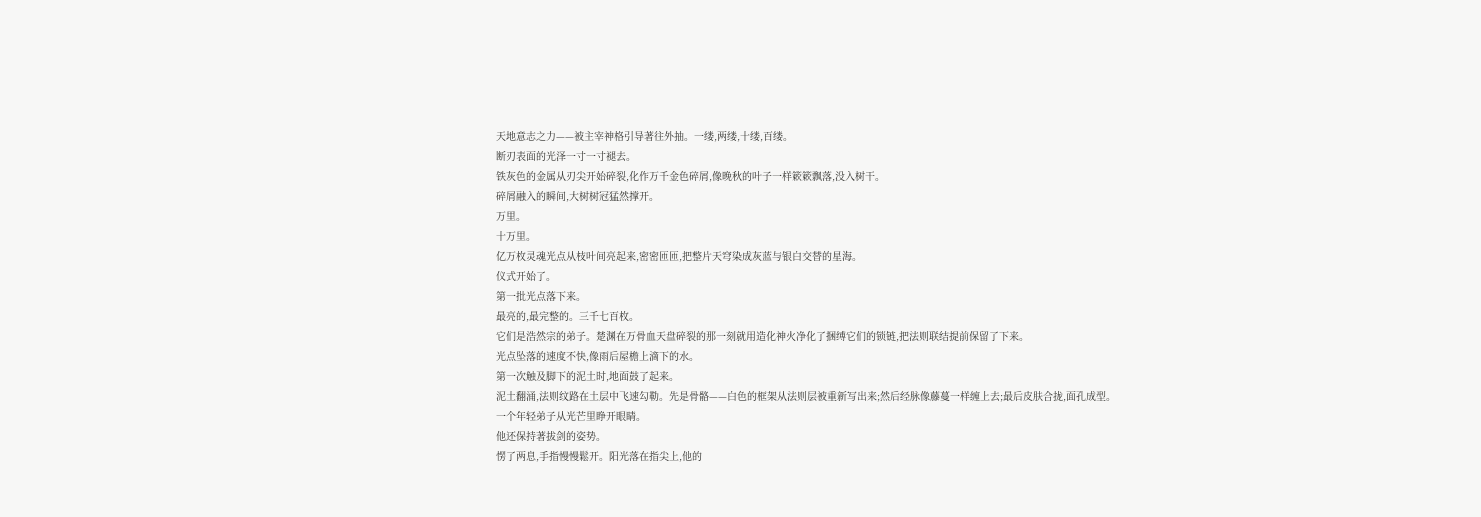天地意志之力——被主宰神格引导著往外抽。一缕,两缕,十缕,百缕。
断刃表面的光泽一寸一寸褪去。
铁灰色的金属从刃尖开始碎裂,化作万千金色碎屑,像晚秋的叶子一样簌簌飘落,没入树干。
碎屑融入的瞬间,大树树冠猛然撑开。
万里。
十万里。
亿万枚灵魂光点从枝叶间亮起来,密密匝匝,把整片天穹染成灰蓝与银白交替的星海。
仪式开始了。
第一批光点落下来。
最亮的,最完整的。三千七百枚。
它们是浩然宗的弟子。楚渊在万骨血天盘碎裂的那一刻就用造化神火净化了捆缚它们的锁链,把法则联结提前保留了下来。
光点坠落的速度不快,像雨后屋檐上滴下的水。
第一次触及脚下的泥土时,地面鼓了起来。
泥土翻涌,法则纹路在土层中飞速勾勒。先是骨骼——白色的框架从法则层被重新写出来;然后经脉像藤蔓一样缠上去;最后皮肤合拢,面孔成型。
一个年轻弟子从光芒里睁开眼睛。
他还保持著拔剑的姿势。
愣了两息,手指慢慢鬆开。阳光落在指尖上,他的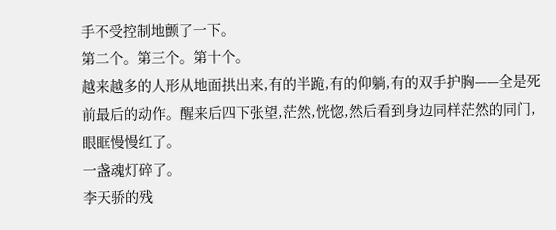手不受控制地颤了一下。
第二个。第三个。第十个。
越来越多的人形从地面拱出来,有的半跪,有的仰躺,有的双手护胸——全是死前最后的动作。醒来后四下张望,茫然,恍惚,然后看到身边同样茫然的同门,眼眶慢慢红了。
一盏魂灯碎了。
李天骄的残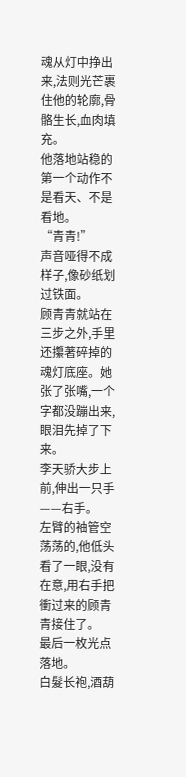魂从灯中挣出来,法则光芒裹住他的轮廓,骨骼生长,血肉填充。
他落地站稳的第一个动作不是看天、不是看地。
“青青!”
声音哑得不成样子,像砂纸划过铁面。
顾青青就站在三步之外,手里还攥著碎掉的魂灯底座。她张了张嘴,一个字都没蹦出来,眼泪先掉了下来。
李天骄大步上前,伸出一只手——右手。
左臂的袖管空荡荡的,他低头看了一眼,没有在意,用右手把衝过来的顾青青接住了。
最后一枚光点落地。
白髮长袍,酒葫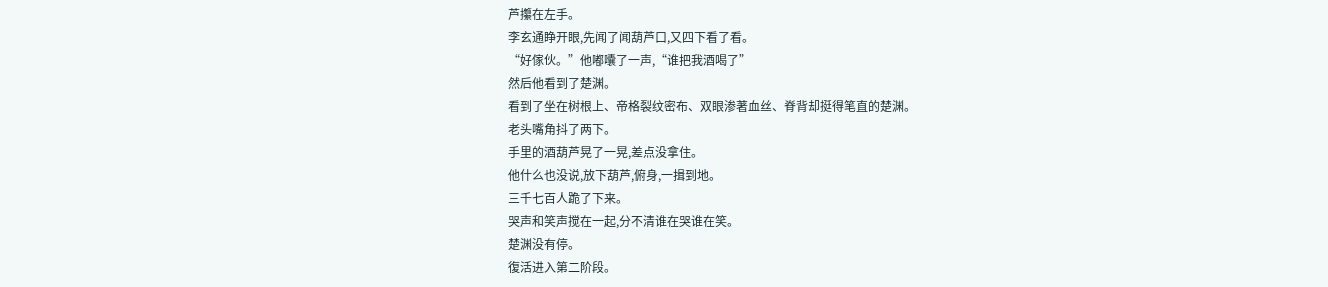芦攥在左手。
李玄通睁开眼,先闻了闻葫芦口,又四下看了看。
“好傢伙。”他嘟囔了一声,“谁把我酒喝了”
然后他看到了楚渊。
看到了坐在树根上、帝格裂纹密布、双眼渗著血丝、脊背却挺得笔直的楚渊。
老头嘴角抖了两下。
手里的酒葫芦晃了一晃,差点没拿住。
他什么也没说,放下葫芦,俯身,一揖到地。
三千七百人跪了下来。
哭声和笑声搅在一起,分不清谁在哭谁在笑。
楚渊没有停。
復活进入第二阶段。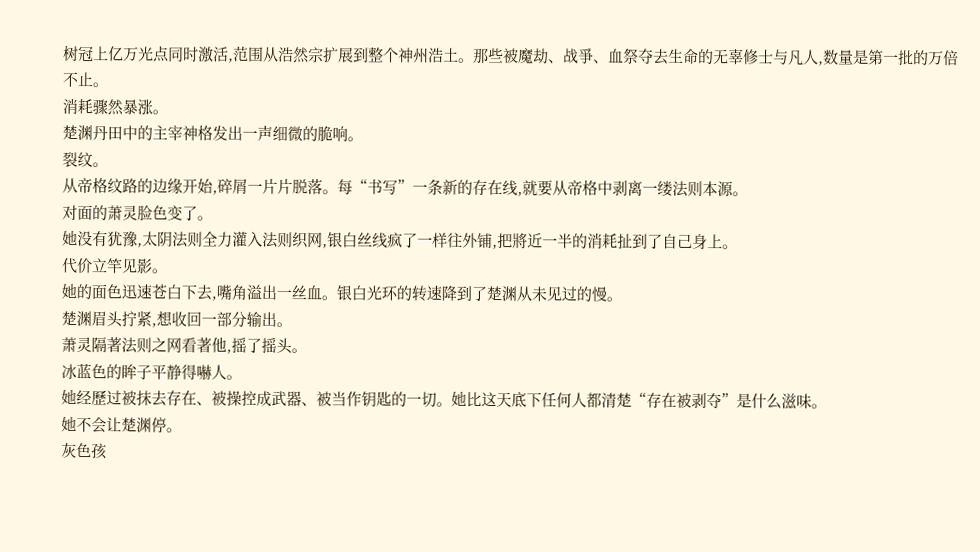树冠上亿万光点同时激活,范围从浩然宗扩展到整个神州浩土。那些被魔劫、战爭、血祭夺去生命的无辜修士与凡人,数量是第一批的万倍不止。
消耗骤然暴涨。
楚渊丹田中的主宰神格发出一声细微的脆响。
裂纹。
从帝格纹路的边缘开始,碎屑一片片脱落。每“书写”一条新的存在线,就要从帝格中剥离一缕法则本源。
对面的萧灵脸色变了。
她没有犹豫,太阴法则全力灌入法则织网,银白丝线疯了一样往外铺,把將近一半的消耗扯到了自己身上。
代价立竿见影。
她的面色迅速苍白下去,嘴角溢出一丝血。银白光环的转速降到了楚渊从未见过的慢。
楚渊眉头拧紧,想收回一部分输出。
萧灵隔著法则之网看著他,摇了摇头。
冰蓝色的眸子平静得嚇人。
她经歷过被抹去存在、被操控成武器、被当作钥匙的一切。她比这天底下任何人都清楚“存在被剥夺”是什么滋味。
她不会让楚渊停。
灰色孩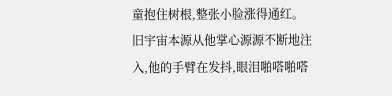童抱住树根,整张小脸涨得通红。旧宇宙本源从他掌心源源不断地注入,他的手臂在发抖,眼泪啪嗒啪嗒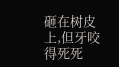砸在树皮上,但牙咬得死死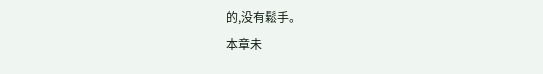的,没有鬆手。
本章未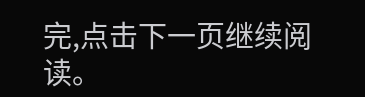完,点击下一页继续阅读。